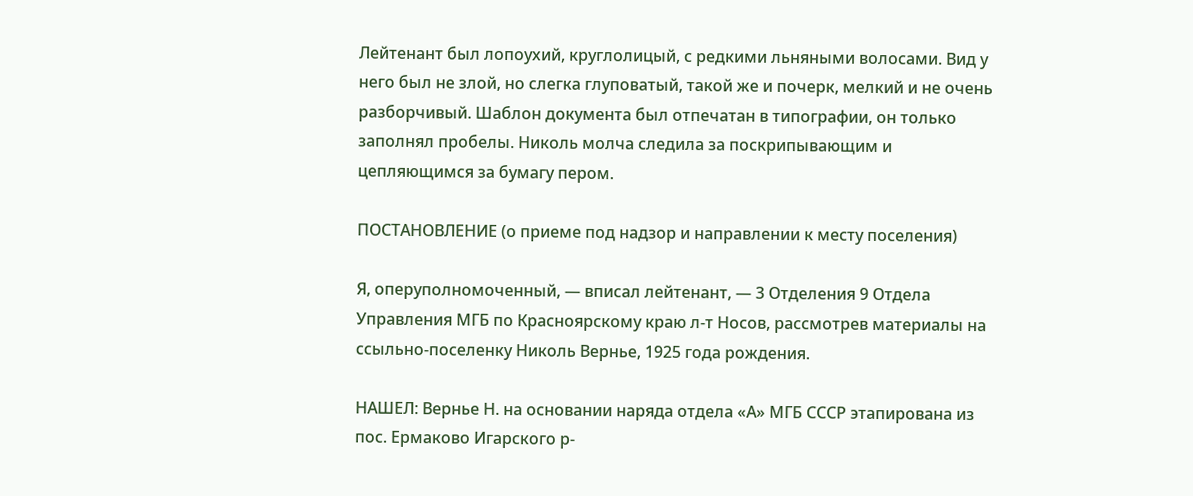Лейтенант был лопоухий, круглолицый, с редкими льняными волосами. Вид у него был не злой, но слегка глуповатый, такой же и почерк, мелкий и не очень разборчивый. Шаблон документа был отпечатан в типографии, он только заполнял пробелы. Николь молча следила за поскрипывающим и цепляющимся за бумагу пером.

ПОСТАНОВЛЕНИЕ (о приеме под надзор и направлении к месту поселения)

Я, оперуполномоченный, — вписал лейтенант, — 3 Отделения 9 Отдела Управления МГБ по Красноярскому краю л-т Носов, рассмотрев материалы на ссыльно-поселенку Николь Вернье, 1925 года рождения.

НАШЕЛ: Вернье Н. на основании наряда отдела «А» МГБ СССР этапирована из пос. Ермаково Игарского р-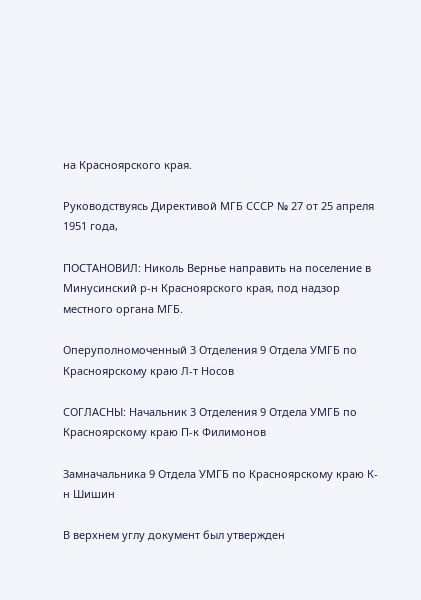на Красноярского края.

Руководствуясь Директивой МГБ СССР № 27 от 25 апреля 1951 года,

ПОСТАНОВИЛ: Николь Вернье направить на поселение в Минусинский р-н Красноярского края, под надзор местного органа МГБ.

Оперуполномоченный 3 Отделения 9 Отдела УМГБ по Красноярскому краю Л-т Носов

СОГЛАСНЫ: Начальник 3 Отделения 9 Отдела УМГБ по Красноярскому краю П-к Филимонов

Замначальника 9 Отдела УМГБ по Красноярскому краю К-н Шишин

В верхнем углу документ был утвержден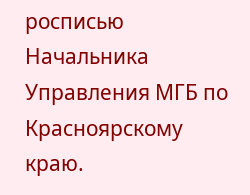росписью Начальника Управления МГБ по Красноярскому краю.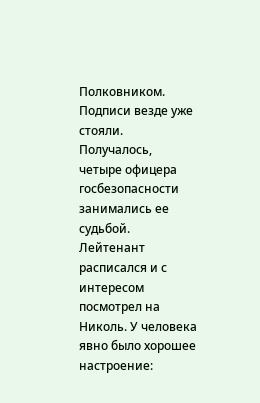Полковником. Подписи везде уже стояли. Получалось, четыре офицера госбезопасности занимались ее судьбой. Лейтенант расписался и с интересом посмотрел на Николь. У человека явно было хорошее настроение: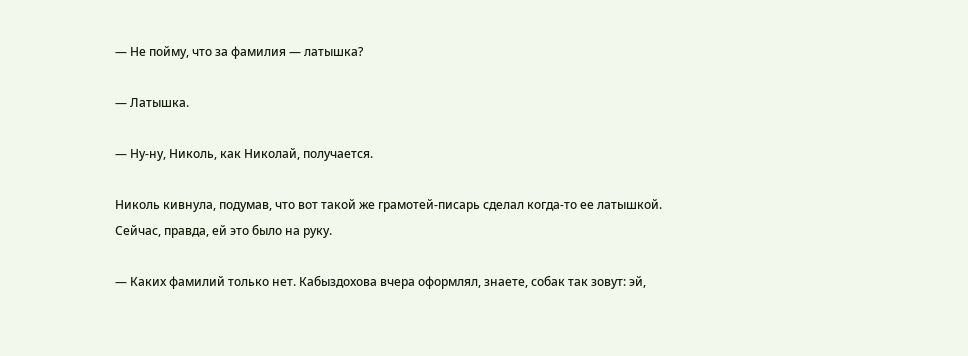— Не пойму, что за фамилия — латышка?

— Латышка.

— Ну-ну, Николь, как Николай, получается.

Николь кивнула, подумав, что вот такой же грамотей-писарь сделал когда-то ее латышкой. Сейчас, правда, ей это было на руку.

— Каких фамилий только нет. Кабыздохова вчера оформлял, знаете, собак так зовут: эй,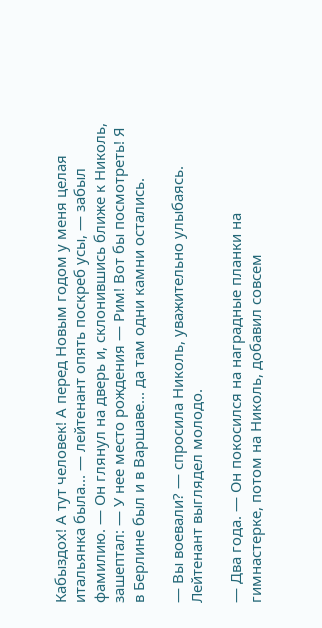Кабыздох! А тут человек! А перед Новым годом у меня целая итальянка была... — лейтенант опять поскреб усы, — забыл фамилию. — Он глянул на дверь и, склонившись ближе к Николь, зашептал: — У нее место рождения — Рим! Вот бы посмотреть! Я в Берлине был и в Варшаве... да там одни камни остались.

— Вы воевали? — спросила Николь, уважительно улыбаясь. Лейтенант выглядел молодо.

— Два года. — Он покосился на наградные планки на гимнастерке, потом на Николь, добавил совсем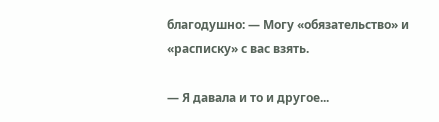благодушно: — Могу «обязательство» и «расписку» с вас взять.

— Я давала и то и другое...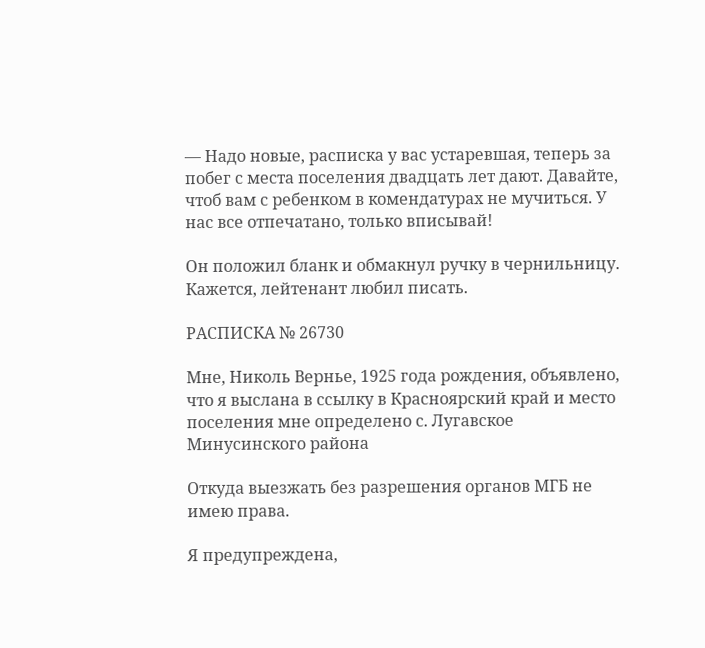— Надо новые, расписка у вас устаревшая, теперь за побег с места поселения двадцать лет дают. Давайте, чтоб вам с ребенком в комендатурах не мучиться. У нас все отпечатано, только вписывай!

Он положил бланк и обмакнул ручку в чернильницу. Кажется, лейтенант любил писать.

РАСПИСКА № 26730

Мне, Николь Вернье, 1925 года рождения, объявлено, что я выслана в ссылку в Красноярский край и место поселения мне определено с. Лугавское Минусинского района

Откуда выезжать без разрешения органов МГБ не имею права.

Я предупреждена,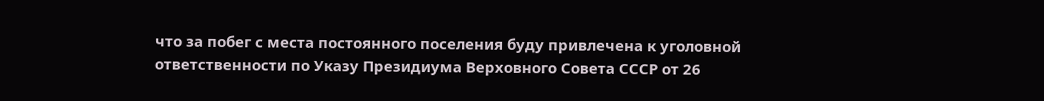что за побег с места постоянного поселения буду привлечена к уголовной ответственности по Указу Президиума Верховного Совета СССР от 26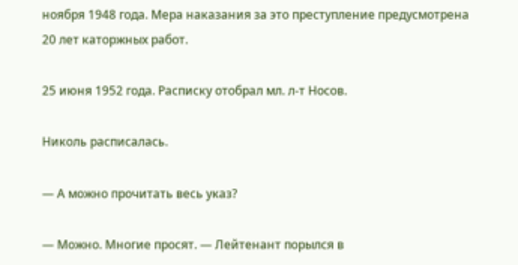ноября 1948 года. Мера наказания за это преступление предусмотрена 20 лет каторжных работ.

25 июня 1952 года. Расписку отобрал мл. л-т Носов.

Николь расписалась.

— А можно прочитать весь указ?

— Можно. Многие просят. — Лейтенант порылся в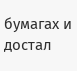бумагах и достал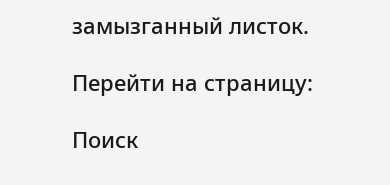замызганный листок.

Перейти на страницу:

Поиск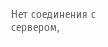Нет соединения с сервером,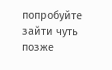попробуйте зайти чуть позже